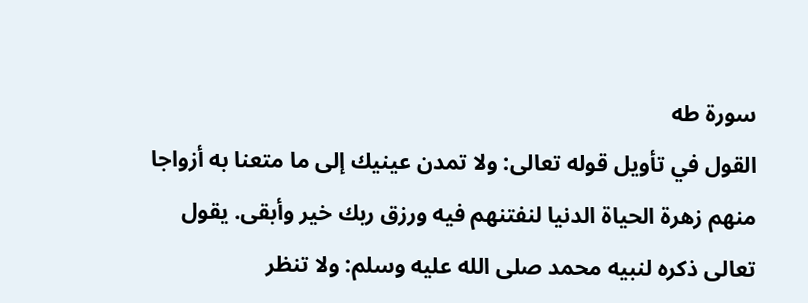سورة طه
القول في تأويل قوله تعالى: ولا تمدن عينيك إلى ما متعنا به أزواجا منهم زهرة الحياة الدنيا لنفتنهم فيه ورزق ربك خير وأبقى. يقول تعالى ذكره لنبيه محمد صلى الله عليه وسلم: ولا تنظر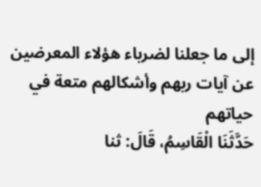إلى ما جعلنا لضرباء هؤلاء المعرضين عن آيات ربهم وأشكالهم متعة في حياتهم
حَدَّثَنَا الْقَاسِمُ، قَالَ: ثنا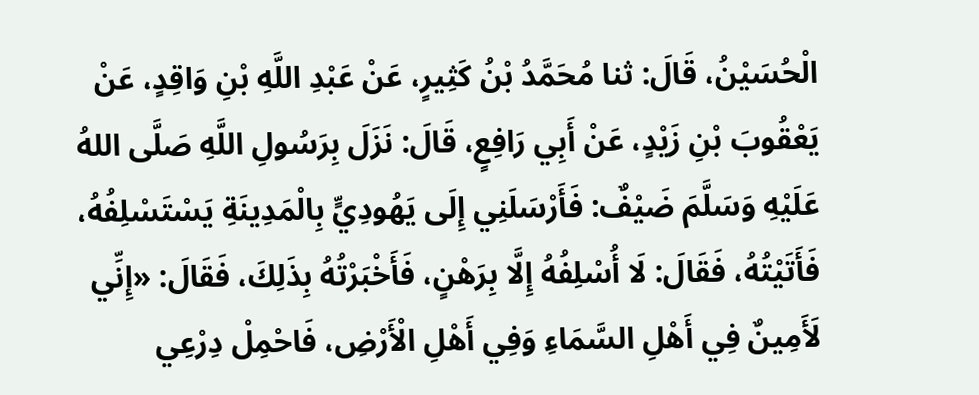الْحُسَيْنُ، قَالَ: ثنا مُحَمَّدُ بْنُ كَثِيرٍ، عَنْ عَبْدِ اللَّهِ بْنِ وَاقِدٍ، عَنْ يَعْقُوبَ بْنِ زَيْدٍ، عَنْ أَبِي رَافِعٍ، قَالَ: نَزَلَ بِرَسُولِ اللَّهِ صَلَّى اللهُ عَلَيْهِ وَسَلَّمَ ضَيْفٌ: فَأَرْسَلَنِي إِلَى يَهُودِيٍّ بِالْمَدِينَةِ يَسْتَسْلِفُهُ، فَأَتَيْتُهُ، فَقَالَ: لَا أُسْلِفُهُ إِلَّا بِرَهْنٍ، فَأَخْبَرْتُهُ بِذَلِكَ، فَقَالَ: «إِنِّي لَأَمِينٌ فِي أَهْلِ السَّمَاءِ وَفِي أَهْلِ الْأَرْضِ، فَاحْمِلْ دِرْعِي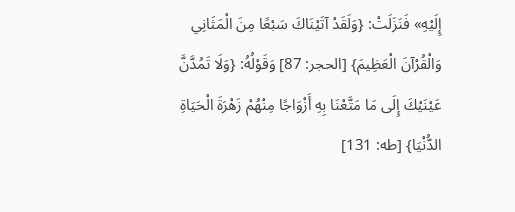إِلَيْهِ» فَنَزَلَتْ: {وَلَقَدْ آتَيْنَاكَ سَبْعًا مِنَ الْمَثَانِي وَالْقُرْآنَ الْعَظِيمَ} [الحجر: 87] وَقَوْلُهُ: {وَلَا تَمُدَّنَّ عَيْنَيْكَ إِلَى مَا مَتَّعْنَا بِهِ أَزْوَاجًا مِنْهُمْ زَهْرَةَ الْحَيَاةِ الدُّنْيَا} [طه: 131]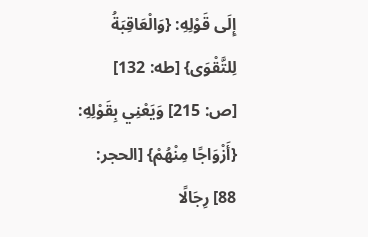إِلَى قَوْلِهِ: {وَالْعَاقِبَةُ لِلتَّقْوَى} [طه: 132] [ص: 215] وَيَعْنِي بِقَوْلِهِ: {أَزْوَاجًا مِنْهُمْ} [الحجر: 88] رِجَالًا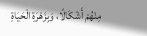مِنْهُمْ أَشْكَالًا، وَبِزَهْرَةِ الْحَيَاةِ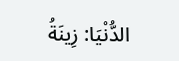الدُّنْيَا: زِينَةُ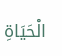الْحَيَاةِ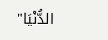الدُّنْيَا"